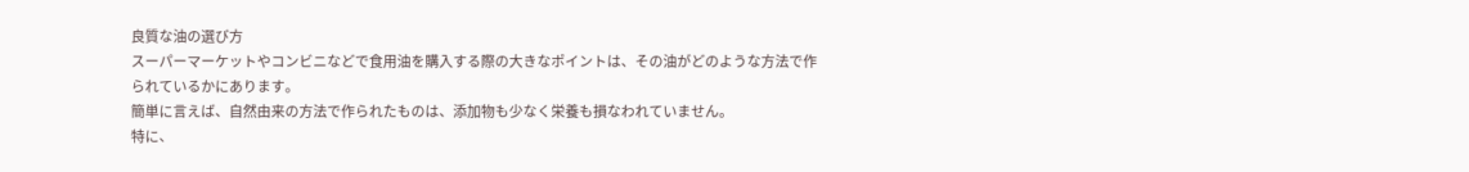良質な油の選び方
スーパーマーケットやコンビニなどで食用油を購入する際の大きなポイントは、その油がどのような方法で作られているかにあります。
簡単に言えば、自然由来の方法で作られたものは、添加物も少なく栄養も損なわれていません。
特に、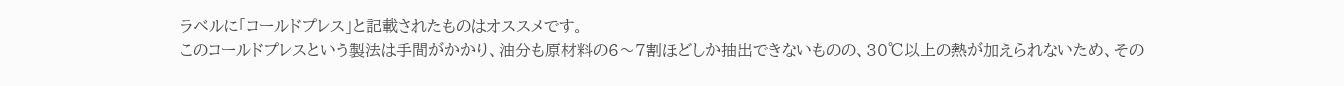ラベルに「コールドプレス」と記載されたものはオススメです。
このコールドプレスという製法は手間がかかり、油分も原材料の6〜7割ほどしか抽出できないものの、30℃以上の熱が加えられないため、その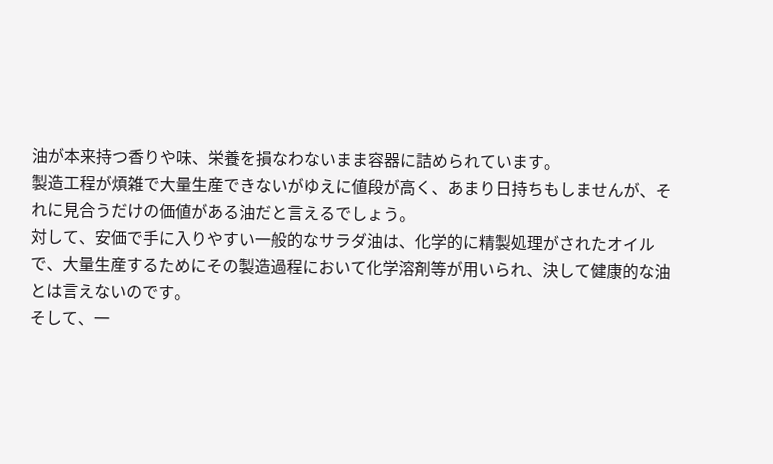油が本来持つ香りや味、栄養を損なわないまま容器に詰められています。
製造工程が煩雑で大量生産できないがゆえに値段が高く、あまり日持ちもしませんが、それに見合うだけの価値がある油だと言えるでしょう。
対して、安価で手に入りやすい一般的なサラダ油は、化学的に精製処理がされたオイルで、大量生産するためにその製造過程において化学溶剤等が用いられ、決して健康的な油とは言えないのです。
そして、一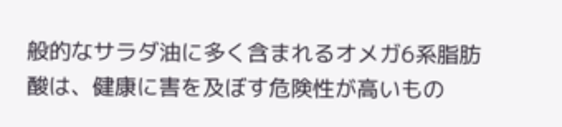般的なサラダ油に多く含まれるオメガ6系脂肪酸は、健康に害を及ぼす危険性が高いもの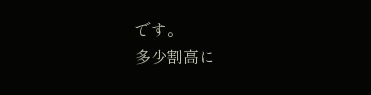です。
多少割高に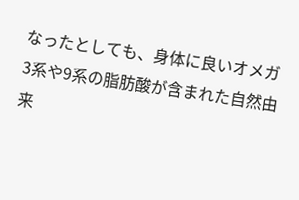なったとしても、身体に良いオメガ3系や9系の脂肪酸が含まれた自然由来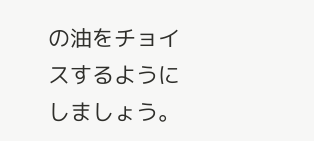の油をチョイスするようにしましょう。